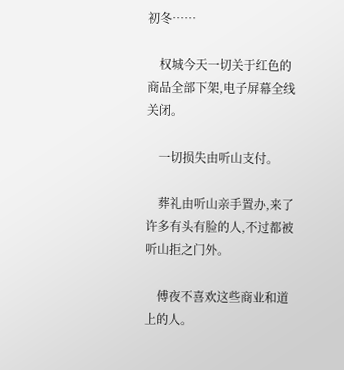初冬……

    权城今天一切关于红色的商品全部下架,电子屏幕全线关闭。

    一切损失由听山支付。

    葬礼由听山亲手置办,来了许多有头有脸的人,不过都被听山拒之门外。

    傅夜不喜欢这些商业和道上的人。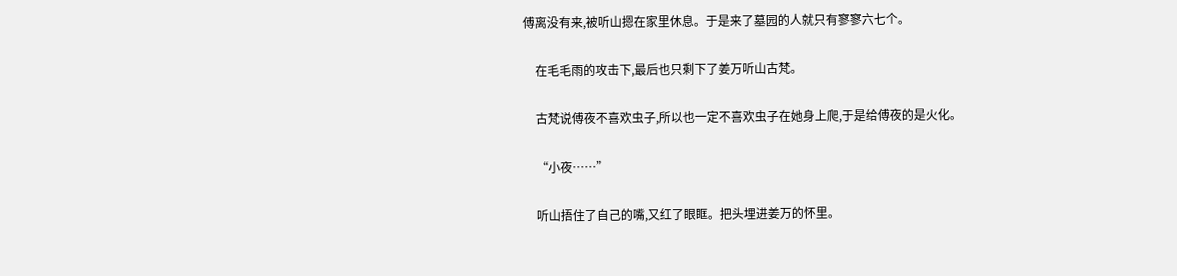傅离没有来,被听山摁在家里休息。于是来了墓园的人就只有寥寥六七个。

    在毛毛雨的攻击下,最后也只剩下了姜万听山古梵。

    古梵说傅夜不喜欢虫子,所以也一定不喜欢虫子在她身上爬,于是给傅夜的是火化。

    “小夜……”

    听山捂住了自己的嘴,又红了眼眶。把头埋进姜万的怀里。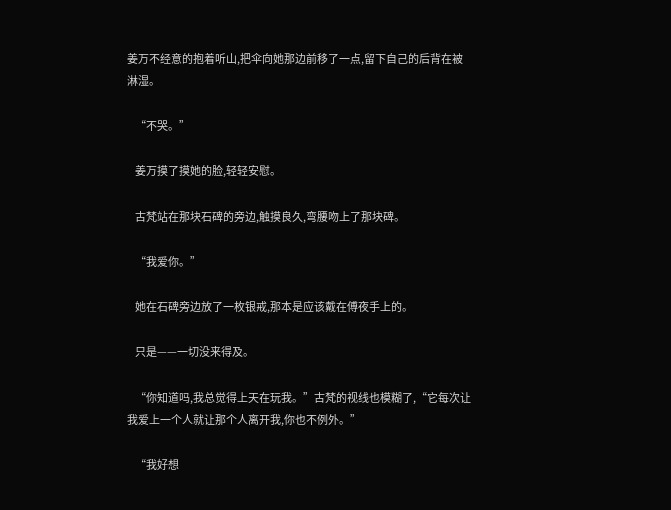姜万不经意的抱着听山,把伞向她那边前移了一点,留下自己的后背在被淋湿。

    “不哭。”

    姜万摸了摸她的脸,轻轻安慰。

    古梵站在那块石碑的旁边,触摸良久,弯腰吻上了那块碑。

    “我爱你。”

    她在石碑旁边放了一枚银戒,那本是应该戴在傅夜手上的。

    只是——一切没来得及。

    “你知道吗,我总觉得上天在玩我。”古梵的视线也模糊了,“它每次让我爱上一个人就让那个人离开我,你也不例外。”

    “我好想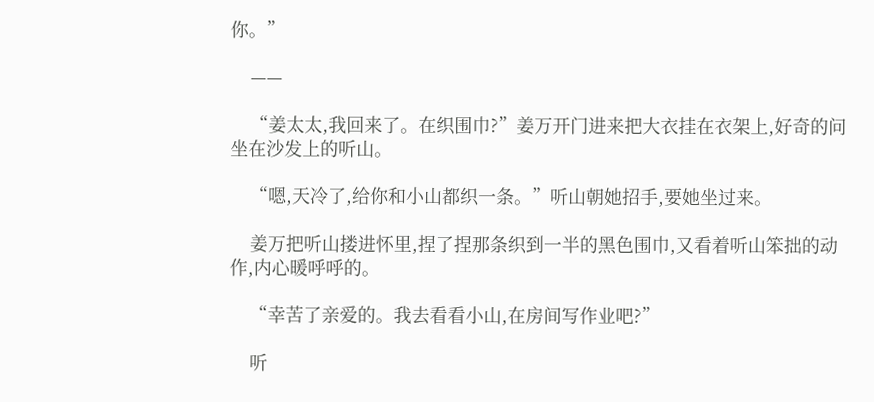你。”

    ——

    “姜太太,我回来了。在织围巾?”姜万开门进来把大衣挂在衣架上,好奇的问坐在沙发上的听山。

    “嗯,天冷了,给你和小山都织一条。”听山朝她招手,要她坐过来。

    姜万把听山搂进怀里,捏了捏那条织到一半的黑色围巾,又看着听山笨拙的动作,内心暖呼呼的。

    “幸苦了亲爱的。我去看看小山,在房间写作业吧?”

    听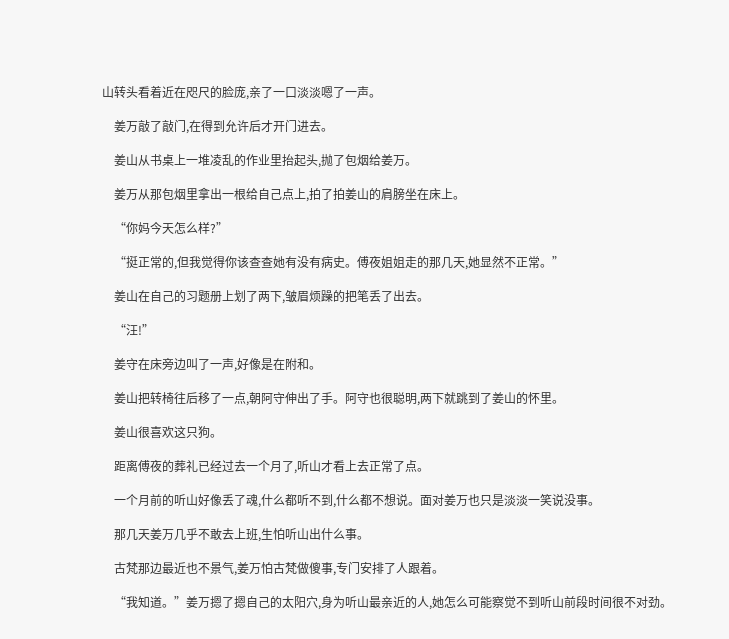山转头看着近在咫尺的脸庞,亲了一口淡淡嗯了一声。

    姜万敲了敲门,在得到允许后才开门进去。

    姜山从书桌上一堆凌乱的作业里抬起头,抛了包烟给姜万。

    姜万从那包烟里拿出一根给自己点上,拍了拍姜山的肩膀坐在床上。

    “你妈今天怎么样?”

    “挺正常的,但我觉得你该查查她有没有病史。傅夜姐姐走的那几天,她显然不正常。”

    姜山在自己的习题册上划了两下,皱眉烦躁的把笔丢了出去。

    “汪!”

    姜守在床旁边叫了一声,好像是在附和。

    姜山把转椅往后移了一点,朝阿守伸出了手。阿守也很聪明,两下就跳到了姜山的怀里。

    姜山很喜欢这只狗。

    距离傅夜的葬礼已经过去一个月了,听山才看上去正常了点。

    一个月前的听山好像丢了魂,什么都听不到,什么都不想说。面对姜万也只是淡淡一笑说没事。

    那几天姜万几乎不敢去上班,生怕听山出什么事。

    古梵那边最近也不景气,姜万怕古梵做傻事,专门安排了人跟着。

    “我知道。”姜万摁了摁自己的太阳穴,身为听山最亲近的人,她怎么可能察觉不到听山前段时间很不对劲。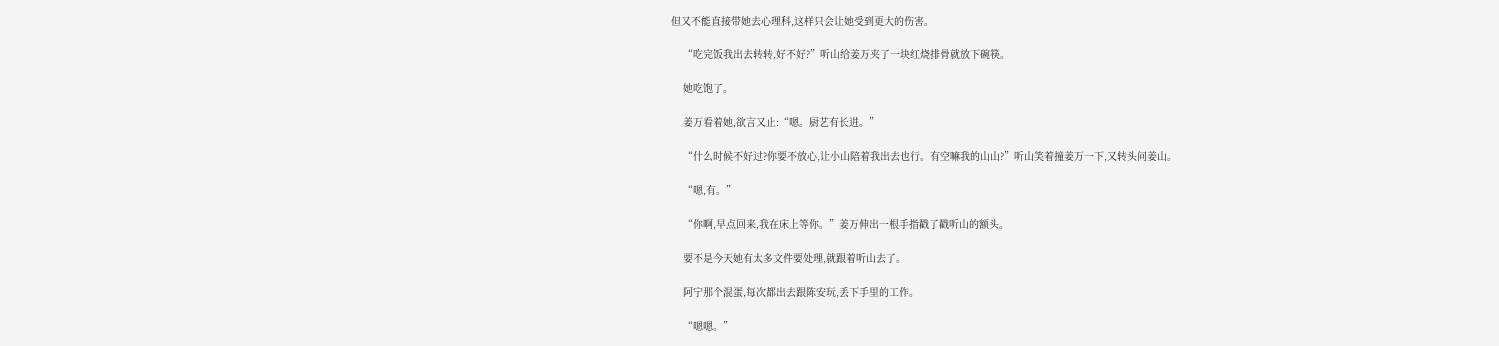但又不能直接带她去心理科,这样只会让她受到更大的伤害。

    “吃完饭我出去转转,好不好?”听山给姜万夹了一块红烧排骨就放下碗筷。

    她吃饱了。

    姜万看着她,欲言又止:“嗯。厨艺有长进。”

    “什么时候不好过?你要不放心,让小山陪着我出去也行。有空嘛我的山山?”听山笑着撞姜万一下,又转头问姜山。

    “嗯,有。”

    “你啊,早点回来,我在床上等你。”姜万伸出一根手指戳了戳听山的额头。

    要不是今天她有太多文件要处理,就跟着听山去了。

    阿宁那个混蛋,每次都出去跟陈安玩,丢下手里的工作。

    “嗯嗯。”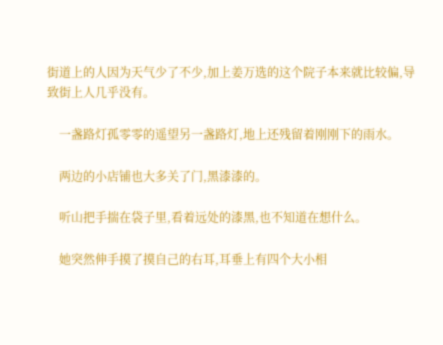街道上的人因为天气少了不少,加上姜万选的这个院子本来就比较偏,导致街上人几乎没有。

    一盏路灯孤零零的遥望另一盏路灯,地上还残留着刚刚下的雨水。

    两边的小店铺也大多关了门,黑漆漆的。

    听山把手揣在袋子里,看着远处的漆黑,也不知道在想什么。

    她突然伸手摸了摸自己的右耳,耳垂上有四个大小相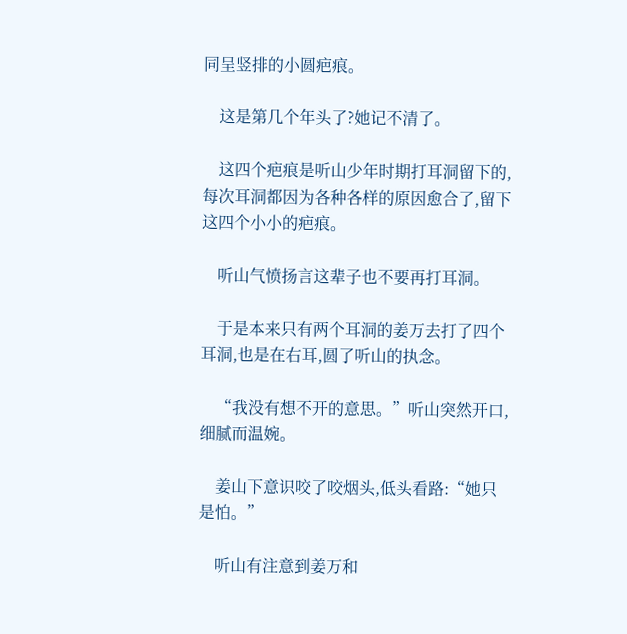同呈竖排的小圆疤痕。

    这是第几个年头了?她记不清了。

    这四个疤痕是听山少年时期打耳洞留下的,每次耳洞都因为各种各样的原因愈合了,留下这四个小小的疤痕。

    听山气愤扬言这辈子也不要再打耳洞。

    于是本来只有两个耳洞的姜万去打了四个耳洞,也是在右耳,圆了听山的执念。

    “我没有想不开的意思。”听山突然开口,细腻而温婉。

    姜山下意识咬了咬烟头,低头看路:“她只是怕。”

    听山有注意到姜万和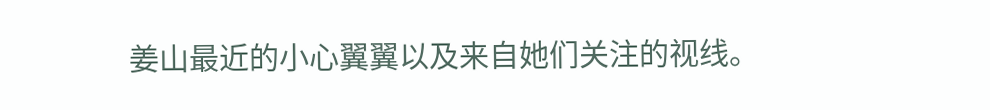姜山最近的小心翼翼以及来自她们关注的视线。